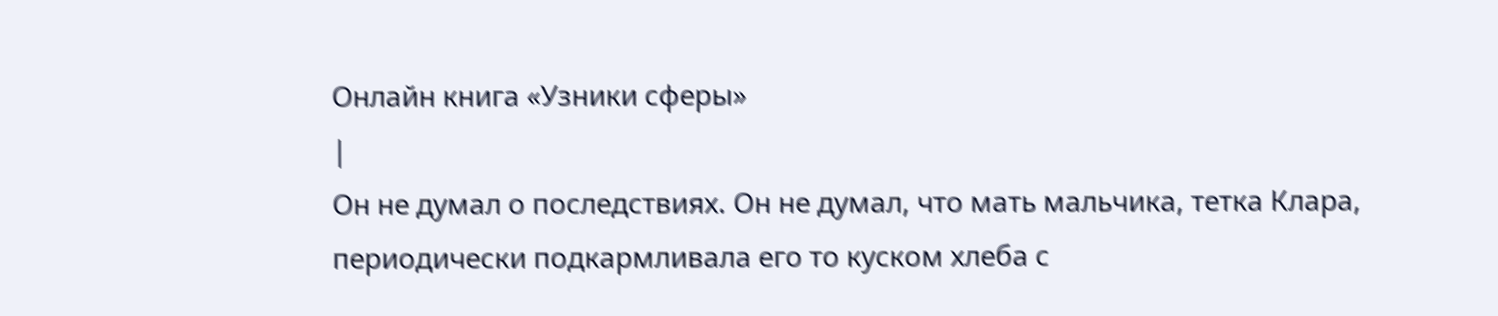Онлайн книга «Узники сферы»
|
Он не думал о последствиях. Он не думал, что мать мальчика, тетка Клара, периодически подкармливала его то куском хлеба с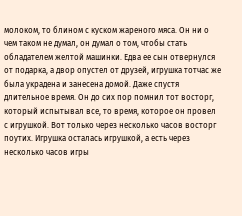молоком, то блином с куском жареного мяса. Он ни о чем таком не думал, он думал о том, чтобы стать обладателем желтой машинки. Едва ее сын отвернулся от подарка, а двор опустел от друзей, игрушка тотчас же была украдена и занесена домой. Даже спустя длительное время. Он до сих пор помнил тот восторг, который испытывал все, то время, которое он провел с игрушкой. Вот только через несколько часов восторг поутих. Игрушка осталась игрушкой, а есть через несколько часов игры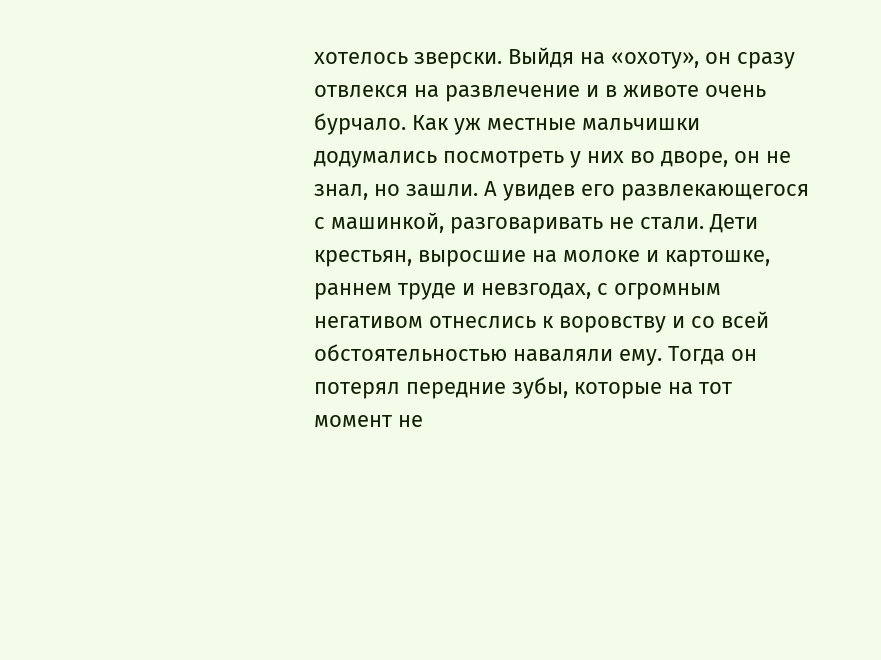хотелось зверски. Выйдя на «охоту», он сразу отвлекся на развлечение и в животе очень бурчало. Как уж местные мальчишки додумались посмотреть у них во дворе, он не знал, но зашли. А увидев его развлекающегося с машинкой, разговаривать не стали. Дети крестьян, выросшие на молоке и картошке, раннем труде и невзгодах, с огромным негативом отнеслись к воровству и со всей обстоятельностью наваляли ему. Тогда он потерял передние зубы, которые на тот момент не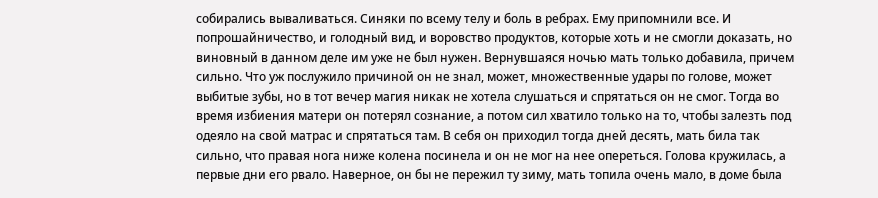собирались вываливаться. Синяки по всему телу и боль в ребрах. Ему припомнили все. И попрошайничество, и голодный вид, и воровство продуктов, которые хоть и не смогли доказать, но виновный в данном деле им уже не был нужен. Вернувшаяся ночью мать только добавила, причем сильно. Что уж послужило причиной он не знал, может, множественные удары по голове, может выбитые зубы, но в тот вечер магия никак не хотела слушаться и спрятаться он не смог. Тогда во время избиения матери он потерял сознание, а потом сил хватило только на то, чтобы залезть под одеяло на свой матрас и спрятаться там. В себя он приходил тогда дней десять, мать била так сильно, что правая нога ниже колена посинела и он не мог на нее опереться. Голова кружилась, а первые дни его рвало. Наверное, он бы не пережил ту зиму, мать топила очень мало, в доме была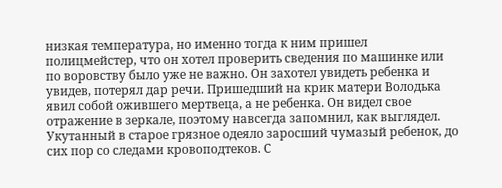низкая температура, но именно тогда к ним пришел полицмейстер, что он хотел проверить сведения по машинке или по воровству было уже не важно. Он захотел увидеть ребенка и увидев, потерял дар речи. Пришедший на крик матери Володька явил собой ожившего мертвеца, а не ребенка. Он видел свое отражение в зеркале, поэтому навсегда запомнил, как выглядел. Укутанный в старое грязное одеяло заросший чумазый ребенок, до сих пор со следами кровоподтеков. С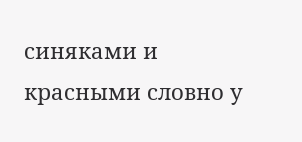синяками и красными словно у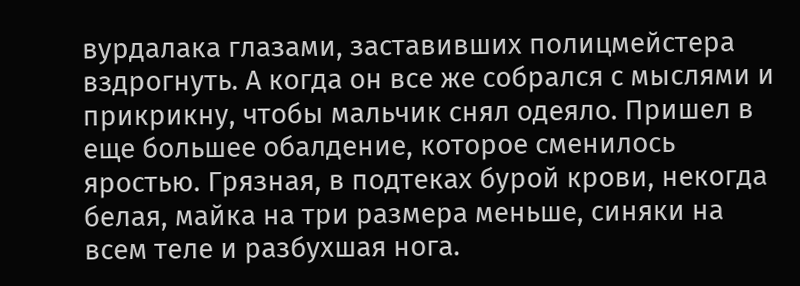вурдалака глазами, заставивших полицмейстера вздрогнуть. А когда он все же собрался с мыслями и прикрикну, чтобы мальчик снял одеяло. Пришел в еще большее обалдение, которое сменилось яростью. Грязная, в подтеках бурой крови, некогда белая, майка на три размера меньше, синяки на всем теле и разбухшая нога.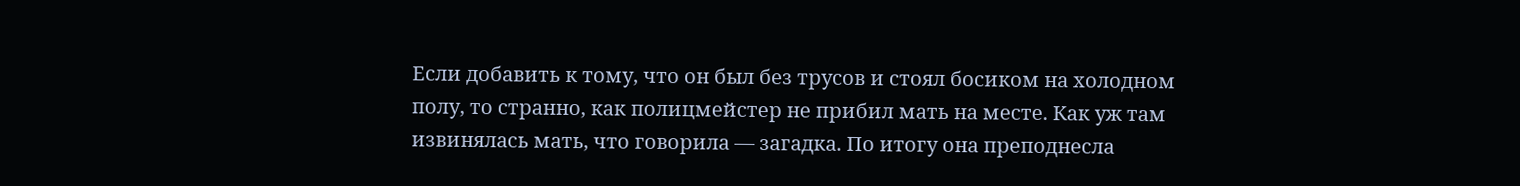Если добавить к тому, что он был без трусов и стоял босиком на холодном полу, то странно, как полицмейстер не прибил мать на месте. Как уж там извинялась мать, что говорила — загадка. По итогу она преподнесла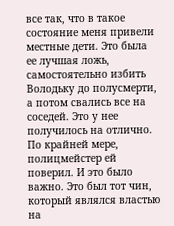все так, что в такое состояние меня привели местные дети. Это была ее лучшая ложь, самостоятельно избить Володьку до полусмерти, а потом свались все на соседей. Это у нее получилось на отлично. По крайней мере, полицмейстер ей поверил. И это было важно. Это был тот чин, который являлся властью на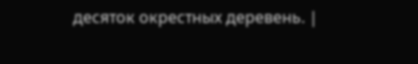десяток окрестных деревень. |